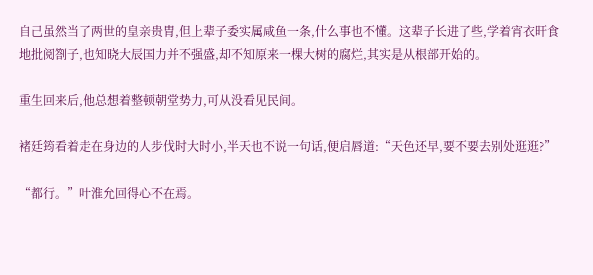自己虽然当了两世的皇亲贵胄,但上辈子委实属咸鱼一条,什么事也不懂。这辈子长进了些,学着宵衣旰食地批阅劄子,也知晓大辰国力并不强盛,却不知原来一棵大树的腐烂,其实是从根部开始的。

重生回来后,他总想着整顿朝堂势力,可从没看见民间。

褚廷筠看着走在身边的人步伐时大时小,半天也不说一句话,便启唇道:“天色还早,要不要去别处逛逛?”

“都行。”叶淮允回得心不在焉。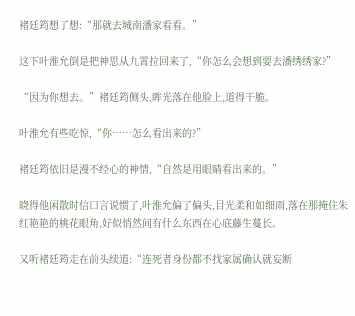褚廷筠想了想:“那就去城南潘家看看。”

这下叶淮允倒是把神思从九霄拉回来了,“你怎么会想到要去潘绣绣家?”

“因为你想去。”褚廷筠侧头,眸光落在他脸上,道得干脆。

叶淮允有些吃惊,“你……怎么看出来的?”

褚廷筠依旧是漫不经心的神情,“自然是用眼睛看出来的。”

晓得他闲散时信口言说惯了,叶淮允偏了偏头,目光柔和如细雨,落在那掩住朱红艳艳的桃花眼角,好似悄然间有什么东西在心底藤生蔓长。

又听褚廷筠走在前头续道:“连死者身份都不找家属确认就妄断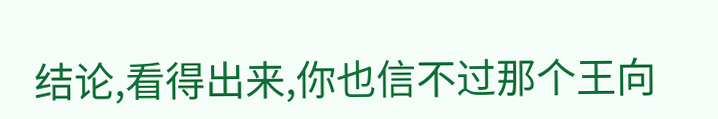结论,看得出来,你也信不过那个王向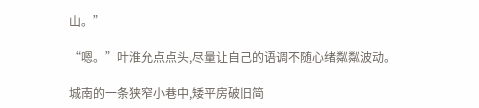山。”

“嗯。”叶淮允点点头,尽量让自己的语调不随心绪粼粼波动。

城南的一条狭窄小巷中,矮平房破旧简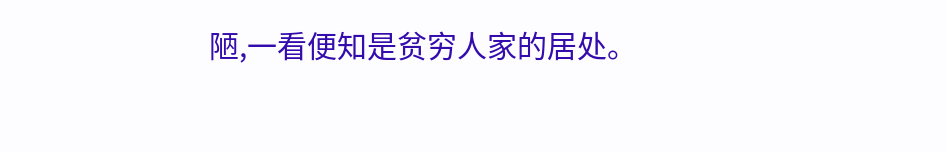陋,一看便知是贫穷人家的居处。